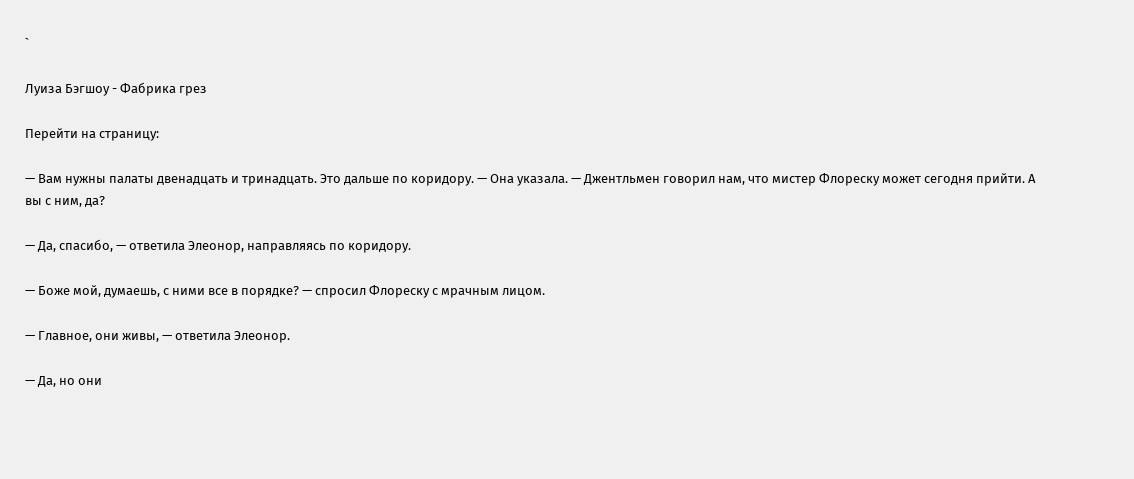`

Луиза Бэгшоу - Фабрика грез

Перейти на страницу:

— Вам нужны палаты двенадцать и тринадцать. Это дальше по коридору. — Она указала. — Джентльмен говорил нам, что мистер Флореску может сегодня прийти. А вы с ним, да?

— Да, спасибо, — ответила Элеонор, направляясь по коридору.

— Боже мой, думаешь, с ними все в порядке? — спросил Флореску с мрачным лицом.

— Главное, они живы, — ответила Элеонор.

— Да, но они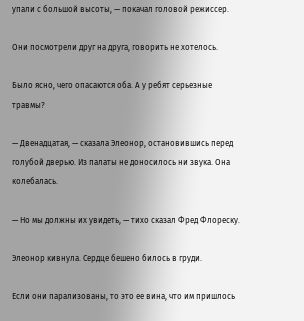упали с большой высоты, — покачал головой режиссер.

Они посмотрели друг на друга, говорить не хотелось.

Было ясно, чего опасаются оба. А у ребят серьезные травмы?

— Двенадцатая, — сказала Элеонор, остановившись перед голубой дверью. Из палаты не доносилось ни звука. Она колебалась.

— Но мы должны их увидеть, — тихо сказал Фред Флореску.

Элеонор кивнула. Сердце бешено билось в груди.

Если они парализованы, то это ее вина, что им пришлось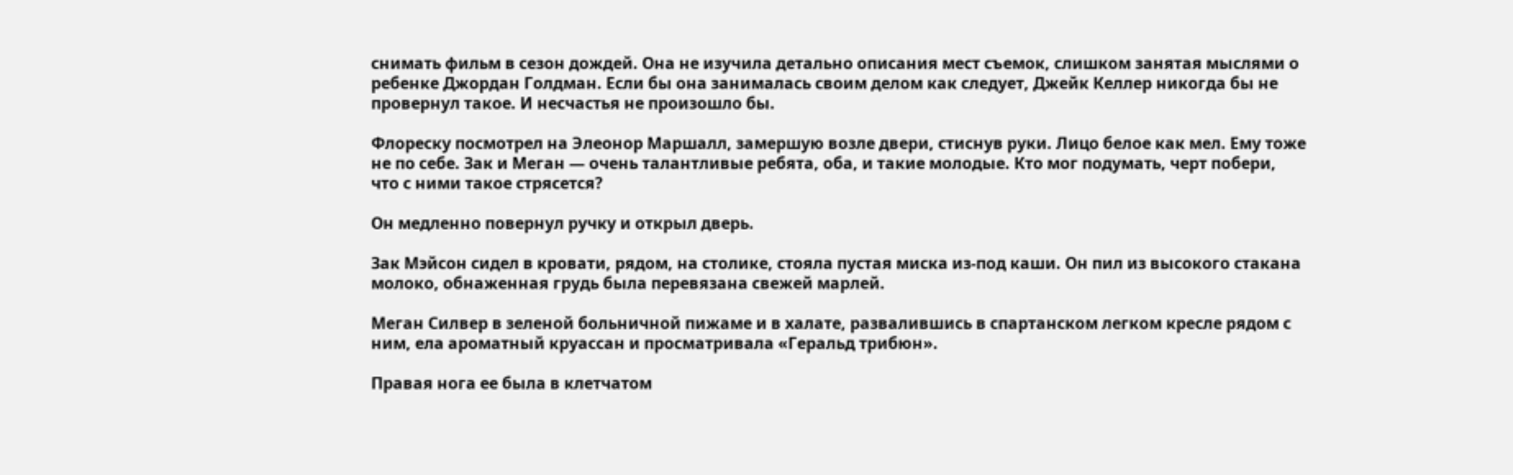снимать фильм в сезон дождей. Она не изучила детально описания мест съемок, слишком занятая мыслями о ребенке Джордан Голдман. Если бы она занималась своим делом как следует, Джейк Келлер никогда бы не провернул такое. И несчастья не произошло бы.

Флореску посмотрел на Элеонор Маршалл, замершую возле двери, стиснув руки. Лицо белое как мел. Ему тоже не по себе. Зак и Меган — очень талантливые ребята, оба, и такие молодые. Кто мог подумать, черт побери, что с ними такое стрясется?

Он медленно повернул ручку и открыл дверь.

Зак Мэйсон сидел в кровати, рядом, на столике, стояла пустая миска из-под каши. Он пил из высокого стакана молоко, обнаженная грудь была перевязана свежей марлей.

Меган Силвер в зеленой больничной пижаме и в халате, развалившись в спартанском легком кресле рядом с ним, ела ароматный круассан и просматривала «Геральд трибюн».

Правая нога ее была в клетчатом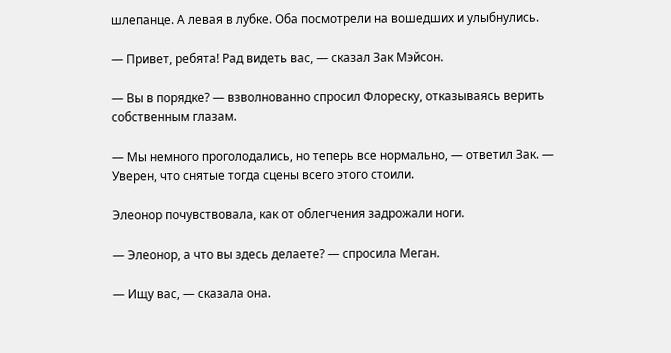шлепанце. А левая в лубке. Оба посмотрели на вошедших и улыбнулись.

— Привет, ребята! Рад видеть вас, — сказал Зак Мэйсон.

— Вы в порядке? — взволнованно спросил Флореску, отказываясь верить собственным глазам.

— Мы немного проголодались, но теперь все нормально, — ответил Зак. — Уверен, что снятые тогда сцены всего этого стоили.

Элеонор почувствовала, как от облегчения задрожали ноги.

— Элеонор, а что вы здесь делаете? — спросила Меган.

— Ищу вас, — сказала она.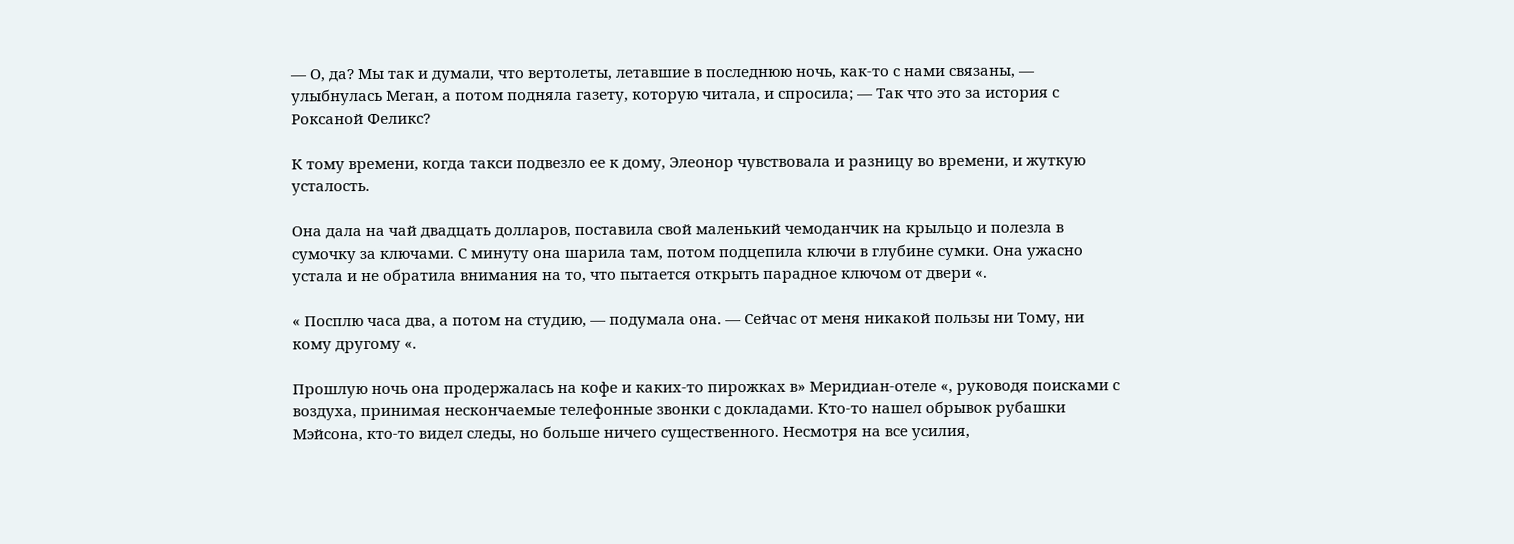— О, да? Мы так и думали, что вертолеты, летавшие в последнюю ночь, как-то с нами связаны, — улыбнулась Меган, а потом подняла газету, которую читала, и спросила; — Так что это за история с Роксаной Феликс?

К тому времени, когда такси подвезло ее к дому, Элеонор чувствовала и разницу во времени, и жуткую усталость.

Она дала на чай двадцать долларов, поставила свой маленький чемоданчик на крыльцо и полезла в сумочку за ключами. С минуту она шарила там, потом подцепила ключи в глубине сумки. Она ужасно устала и не обратила внимания на то, что пытается открыть парадное ключом от двери «.

« Посплю часа два, а потом на студию, — подумала она. — Сейчас от меня никакой пользы ни Тому, ни кому другому «.

Прошлую ночь она продержалась на кофе и каких-то пирожках в» Меридиан-отеле «, руководя поисками с воздуха, принимая нескончаемые телефонные звонки с докладами. Кто-то нашел обрывок рубашки Мэйсона, кто-то видел следы, но больше ничего существенного. Несмотря на все усилия,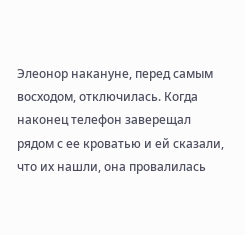Элеонор накануне, перед самым восходом, отключилась. Когда наконец телефон заверещал рядом с ее кроватью и ей сказали, что их нашли, она провалилась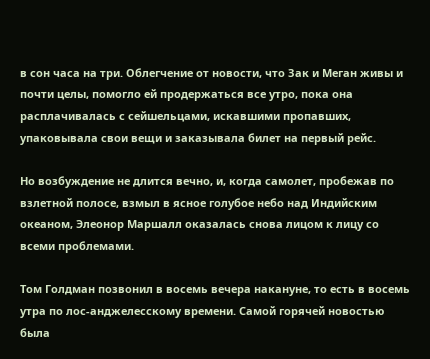в сон часа на три. Облегчение от новости, что Зак и Меган живы и почти целы, помогло ей продержаться все утро, пока она расплачивалась с сейшельцами, искавшими пропавших, упаковывала свои вещи и заказывала билет на первый рейс.

Но возбуждение не длится вечно, и, когда самолет, пробежав по взлетной полосе, взмыл в ясное голубое небо над Индийским океаном, Элеонор Маршалл оказалась снова лицом к лицу со всеми проблемами.

Том Голдман позвонил в восемь вечера накануне, то есть в восемь утра по лос-анджелесскому времени. Самой горячей новостью была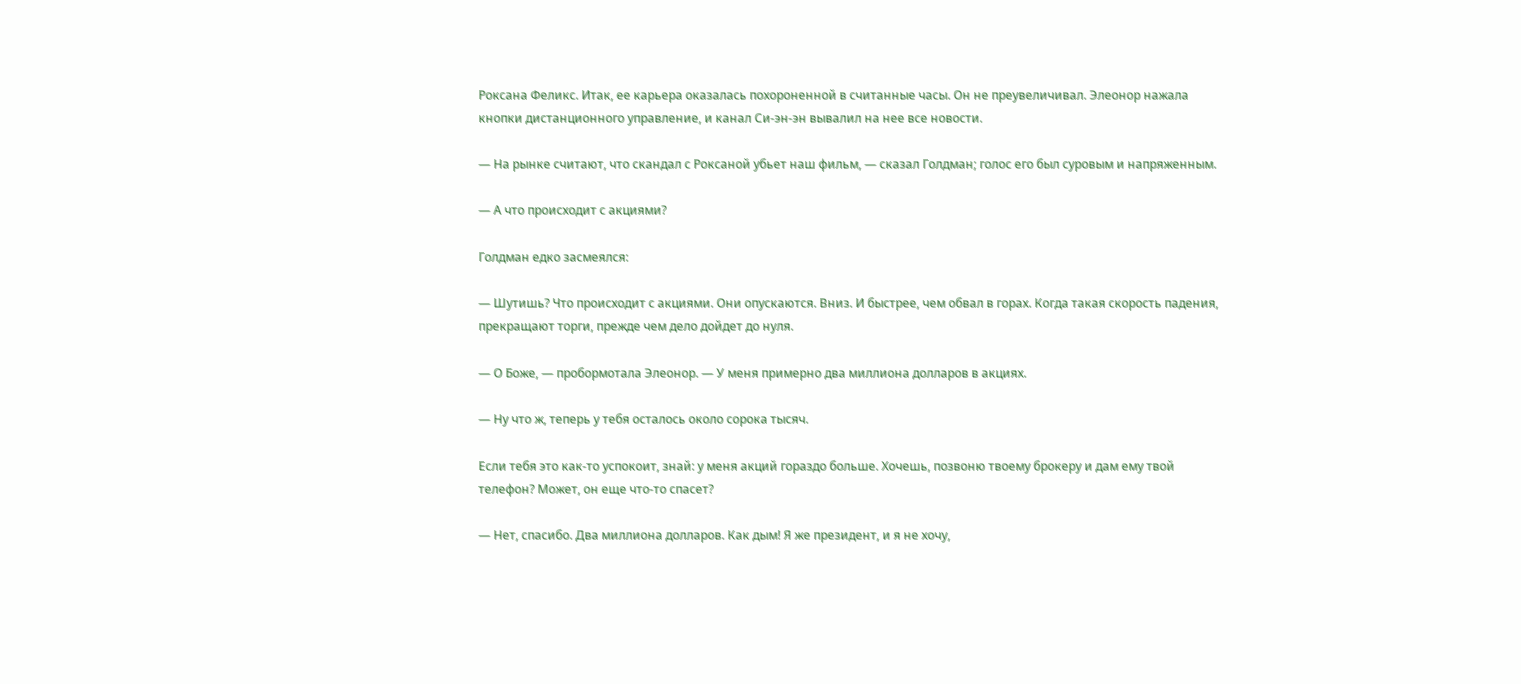Роксана Феликс. Итак, ее карьера оказалась похороненной в считанные часы. Он не преувеличивал. Элеонор нажала кнопки дистанционного управление, и канал Си-эн-эн вывалил на нее все новости.

— На рынке считают, что скандал с Роксаной убьет наш фильм, — сказал Голдман; голос его был суровым и напряженным.

— А что происходит с акциями?

Голдман едко засмеялся:

— Шутишь? Что происходит с акциями. Они опускаются. Вниз. И быстрее, чем обвал в горах. Когда такая скорость падения, прекращают торги, прежде чем дело дойдет до нуля.

— О Боже, — пробормотала Элеонор. — У меня примерно два миллиона долларов в акциях.

— Ну что ж, теперь у тебя осталось около сорока тысяч.

Если тебя это как-то успокоит, знай: у меня акций гораздо больше. Хочешь, позвоню твоему брокеру и дам ему твой телефон? Может, он еще что-то спасет?

— Нет, спасибо. Два миллиона долларов. Как дым! Я же президент, и я не хочу,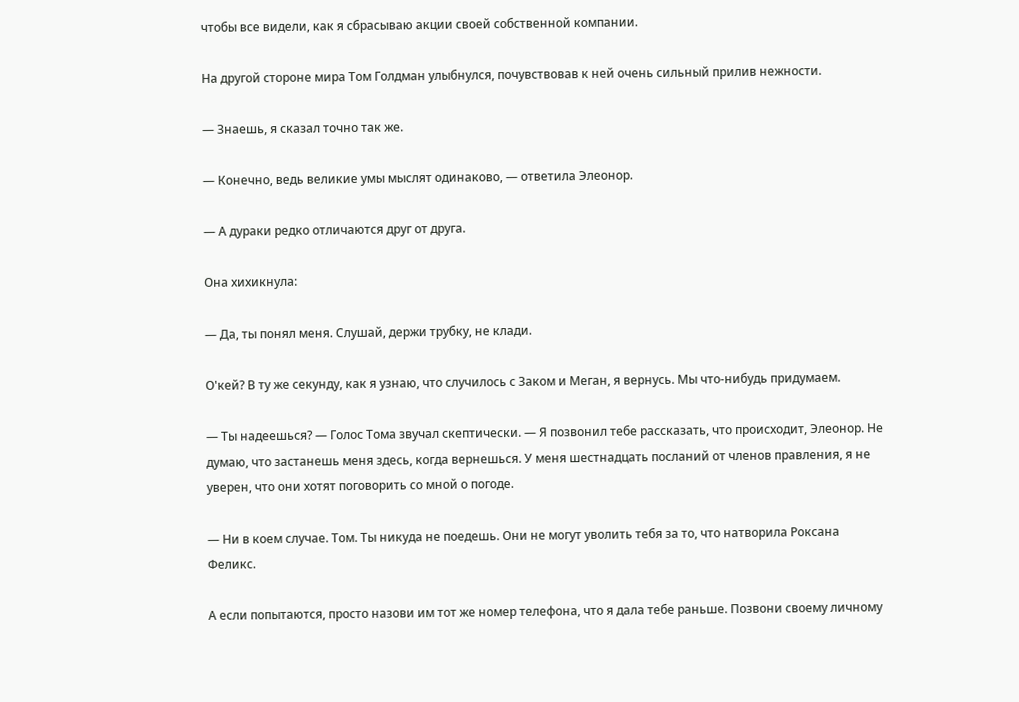чтобы все видели, как я сбрасываю акции своей собственной компании.

На другой стороне мира Том Голдман улыбнулся, почувствовав к ней очень сильный прилив нежности.

— Знаешь, я сказал точно так же.

— Конечно, ведь великие умы мыслят одинаково, — ответила Элеонор.

— А дураки редко отличаются друг от друга.

Она хихикнула:

— Да, ты понял меня. Слушай, держи трубку, не клади.

О'кей? В ту же секунду, как я узнаю, что случилось с Заком и Меган, я вернусь. Мы что-нибудь придумаем.

— Ты надеешься? — Голос Тома звучал скептически. — Я позвонил тебе рассказать, что происходит, Элеонор. Не думаю, что застанешь меня здесь, когда вернешься. У меня шестнадцать посланий от членов правления, я не уверен, что они хотят поговорить со мной о погоде.

— Ни в коем случае. Том. Ты никуда не поедешь. Они не могут уволить тебя за то, что натворила Роксана Феликс.

А если попытаются, просто назови им тот же номер телефона, что я дала тебе раньше. Позвони своему личному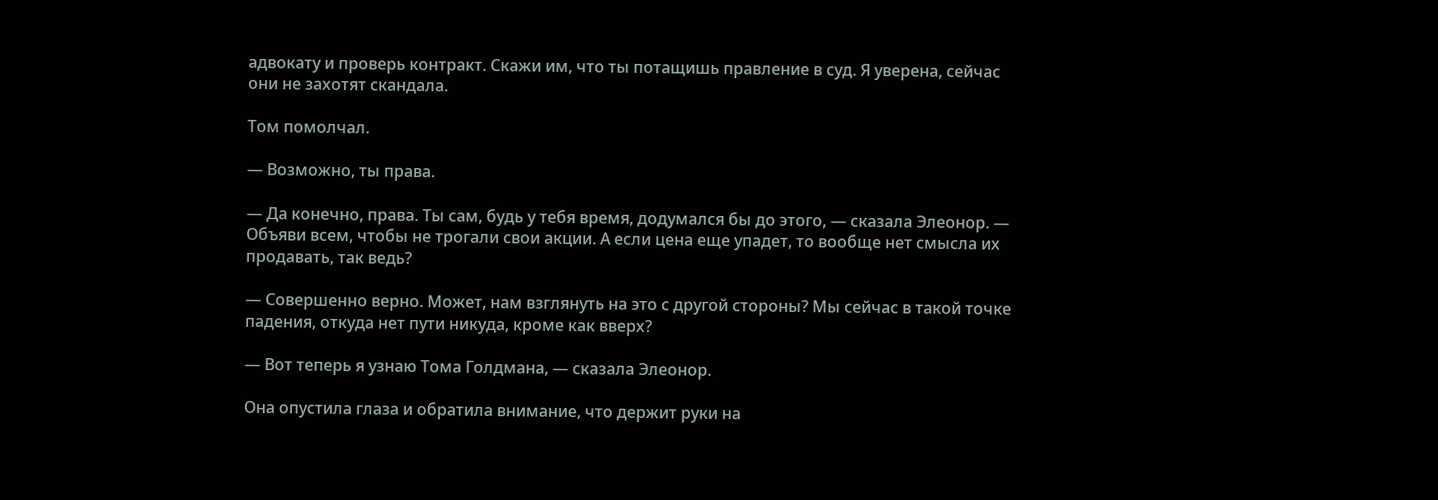адвокату и проверь контракт. Скажи им, что ты потащишь правление в суд. Я уверена, сейчас они не захотят скандала.

Том помолчал.

— Возможно, ты права.

— Да конечно, права. Ты сам, будь у тебя время, додумался бы до этого, — сказала Элеонор. — Объяви всем, чтобы не трогали свои акции. А если цена еще упадет, то вообще нет смысла их продавать, так ведь?

— Совершенно верно. Может, нам взглянуть на это с другой стороны? Мы сейчас в такой точке падения, откуда нет пути никуда, кроме как вверх?

— Вот теперь я узнаю Тома Голдмана, — сказала Элеонор.

Она опустила глаза и обратила внимание, что держит руки на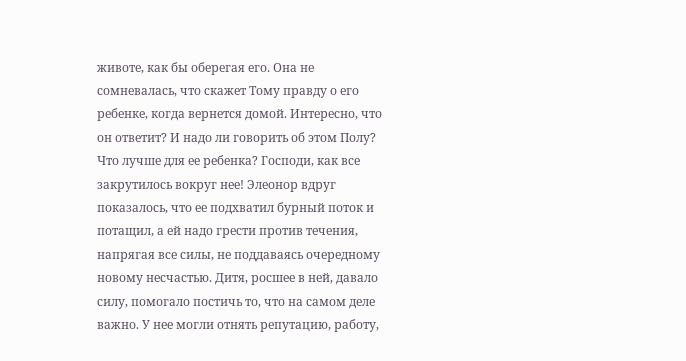животе, как бы оберегая его. Она не сомневалась, что скажет Тому правду о его ребенке, когда вернется домой. Интересно, что он ответит? И надо ли говорить об этом Полу? Что лучше для ее ребенка? Господи, как все закрутилось вокруг нее! Элеонор вдруг показалось, что ее подхватил бурный поток и потащил, а ей надо грести против течения, напрягая все силы, не поддаваясь очередному новому несчастью. Дитя, росшее в ней, давало силу, помогало постичь то, что на самом деле важно. У нее могли отнять репутацию, работу,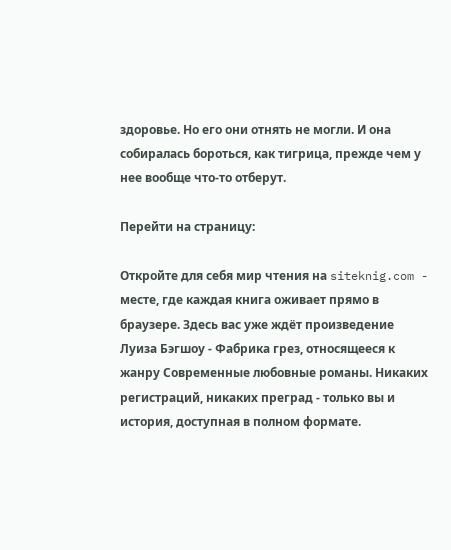здоровье. Но его они отнять не могли. И она собиралась бороться, как тигрица, прежде чем у нее вообще что-то отберут.

Перейти на страницу:

Откройте для себя мир чтения на siteknig.com - месте, где каждая книга оживает прямо в браузере. Здесь вас уже ждёт произведение Луиза Бэгшоу - Фабрика грез, относящееся к жанру Современные любовные романы. Никаких регистраций, никаких преград - только вы и история, доступная в полном формате.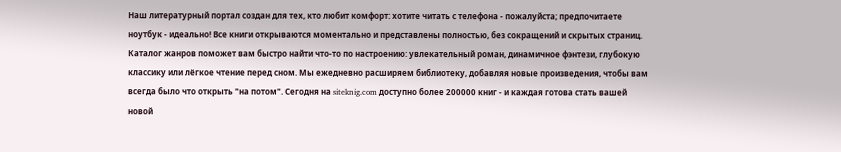Наш литературный портал создан для тех, кто любит комфорт: хотите читать с телефона - пожалуйста; предпочитаете ноутбук - идеально! Все книги открываются моментально и представлены полностью, без сокращений и скрытых страниц. Каталог жанров поможет вам быстро найти что-то по настроению: увлекательный роман, динамичное фэнтези, глубокую классику или лёгкое чтение перед сном. Мы ежедневно расширяем библиотеку, добавляя новые произведения, чтобы вам всегда было что открыть "на потом". Сегодня на siteknig.com доступно более 200000 книг - и каждая готова стать вашей новой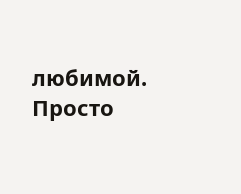любимой. Просто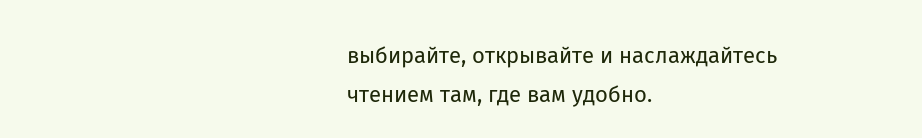выбирайте, открывайте и наслаждайтесь чтением там, где вам удобно.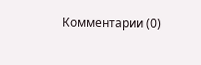Комментарии (0)